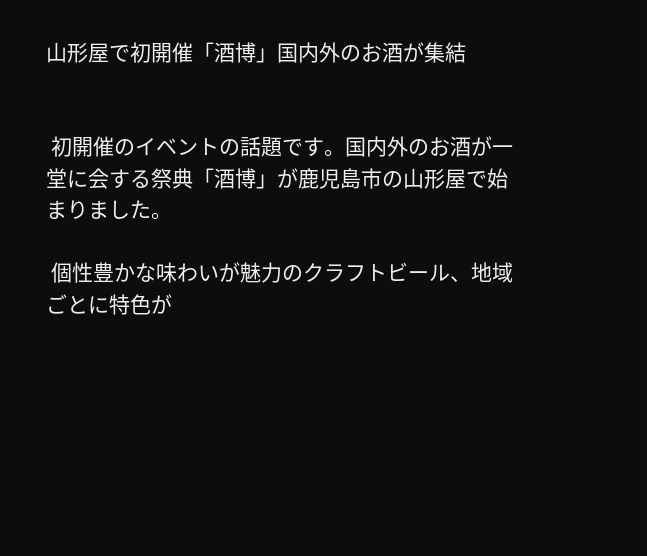山形屋で初開催「酒博」国内外のお酒が集結


 初開催のイベントの話題です。国内外のお酒が一堂に会する祭典「酒博」が鹿児島市の山形屋で始まりました。

 個性豊かな味わいが魅力のクラフトビール、地域ごとに特色が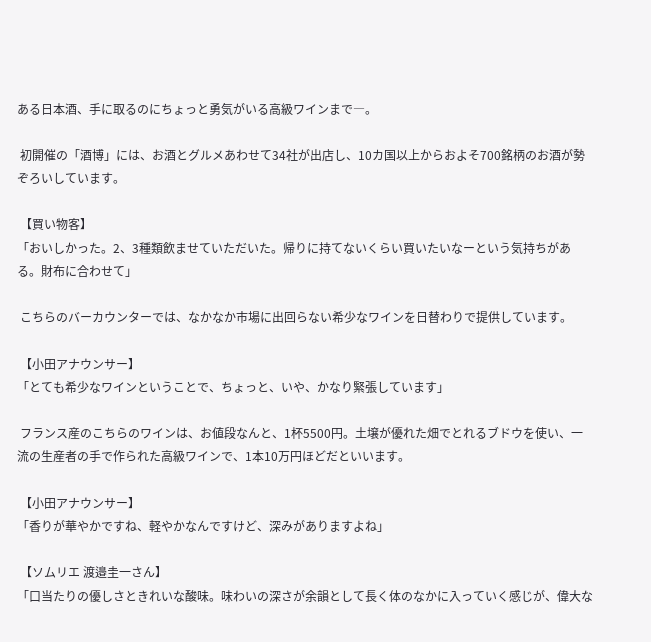ある日本酒、手に取るのにちょっと勇気がいる高級ワインまで―。

 初開催の「酒博」には、お酒とグルメあわせて34社が出店し、10カ国以上からおよそ700銘柄のお酒が勢ぞろいしています。

 【買い物客】
「おいしかった。2、3種類飲ませていただいた。帰りに持てないくらい買いたいなーという気持ちがある。財布に合わせて」

 こちらのバーカウンターでは、なかなか市場に出回らない希少なワインを日替わりで提供しています。

 【小田アナウンサー】
「とても希少なワインということで、ちょっと、いや、かなり緊張しています」

 フランス産のこちらのワインは、お値段なんと、1杯5500円。土壌が優れた畑でとれるブドウを使い、一流の生産者の手で作られた高級ワインで、1本10万円ほどだといいます。

 【小田アナウンサー】
「香りが華やかですね、軽やかなんですけど、深みがありますよね」

 【ソムリエ 渡邉圭一さん】
「口当たりの優しさときれいな酸味。味わいの深さが余韻として長く体のなかに入っていく感じが、偉大な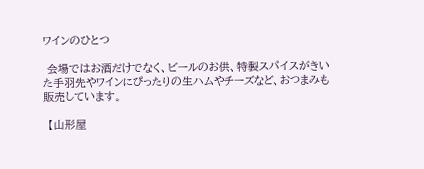ワインのひとつ

 会場ではお酒だけでなく、ビールのお供、特製スパイスがきいた手羽先やワインにぴったりの生ハムやチーズなど、おつまみも販売しています。

 【山形屋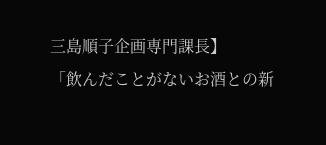三島順子企画専門課長】
「飲んだことがないお酒との新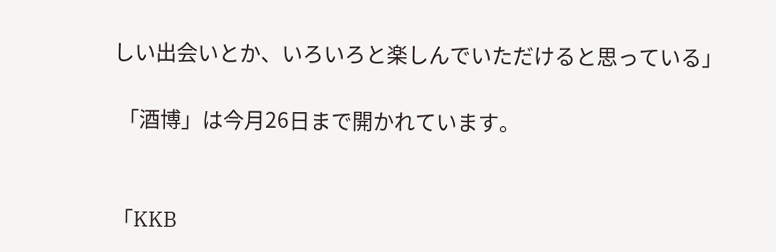しい出会いとか、いろいろと楽しんでいただけると思っている」

 「酒博」は今月26日まで開かれています。


「KKB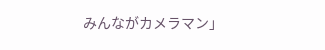みんながカメラマン」